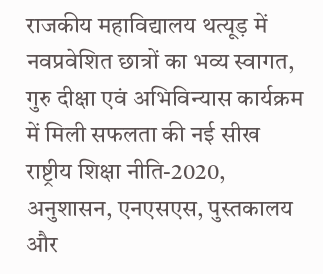राजकीय महाविद्यालय थत्यूड़ में नवप्रवेशित छात्रों का भव्य स्वागत, गुरु दीक्षा एवं अभिविन्यास कार्यक्रम में मिली सफलता की नई सीख
राष्ट्रीय शिक्षा नीति-2020, अनुशासन, एनएसएस, पुस्तकालय और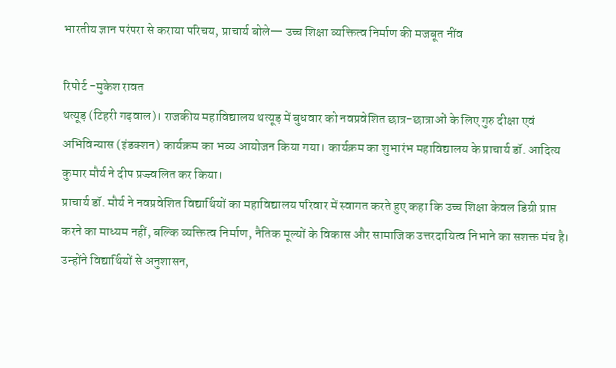भारतीय ज्ञान परंपरा से कराया परिचय, प्राचार्य बोले— उच्च शिक्षा व्यक्तित्व निर्माण की मजबूत नींव

रिपोर्ट -मुकेश रावत
थत्यूड़ (टिहरी गढ़वाल)। राजकीय महाविद्यालय थत्यूड़ में बुधवार को नवप्रवेशित छात्र-छात्राओं के लिए गुरु दीक्षा एवं अभिविन्यास (इंडक्शन) कार्यक्रम का भव्य आयोजन किया गया। कार्यक्रम का शुभारंभ महाविद्यालय के प्राचार्य डॉ. आदित्य कुमार मौर्य ने दीप प्रज्ज्वलित कर किया।
प्राचार्य डॉ. मौर्य ने नवप्रवेशित विद्यार्थियों का महाविद्यालय परिवार में स्वागत करते हुए कहा कि उच्च शिक्षा केवल डिग्री प्राप्त करने का माध्यम नहीं, बल्कि व्यक्तित्व निर्माण, नैतिक मूल्यों के विकास और सामाजिक उत्तरदायित्व निभाने का सशक्त मंच है। उन्होंने विद्यार्थियों से अनुशासन,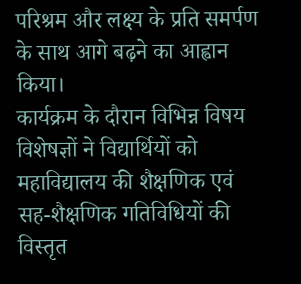परिश्रम और लक्ष्य के प्रति समर्पण के साथ आगे बढ़ने का आह्वान किया।
कार्यक्रम के दौरान विभिन्न विषय विशेषज्ञों ने विद्यार्थियों को महाविद्यालय की शैक्षणिक एवं सह-शैक्षणिक गतिविधियों की विस्तृत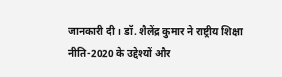जानकारी दी। डॉ. शैलेंद्र कुमार ने राष्ट्रीय शिक्षा नीति-2020 के उद्देश्यों और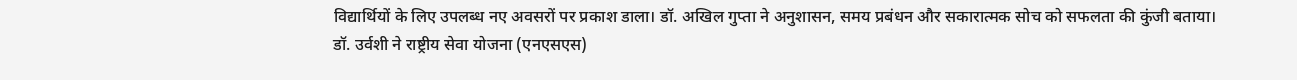विद्यार्थियों के लिए उपलब्ध नए अवसरों पर प्रकाश डाला। डॉ. अखिल गुप्ता ने अनुशासन, समय प्रबंधन और सकारात्मक सोच को सफलता की कुंजी बताया।
डॉ. उर्वशी ने राष्ट्रीय सेवा योजना (एनएसएस)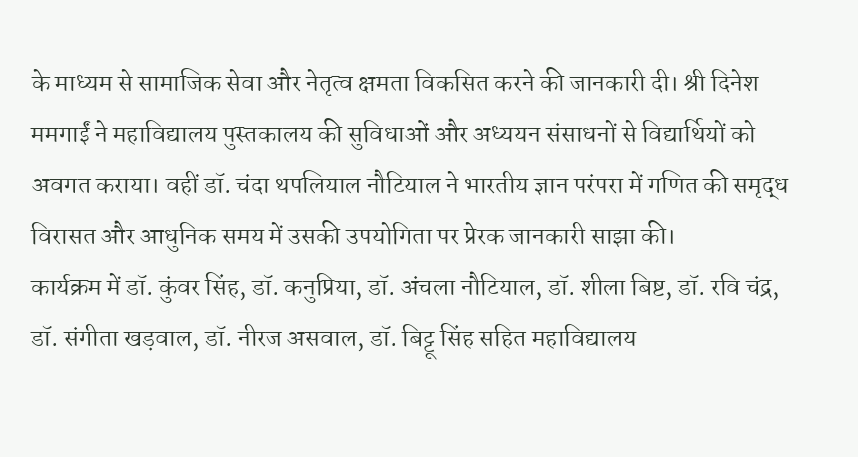के माध्यम से सामाजिक सेवा और नेतृत्व क्षमता विकसित करने की जानकारी दी। श्री दिनेश ममगाईं ने महाविद्यालय पुस्तकालय की सुविधाओं और अध्ययन संसाधनों से विद्यार्थियों को अवगत कराया। वहीं डॉ. चंदा थपलियाल नौटियाल ने भारतीय ज्ञान परंपरा में गणित की समृद्ध विरासत और आधुनिक समय में उसकी उपयोगिता पर प्रेरक जानकारी साझा की।
कार्यक्रम में डॉ. कुंवर सिंह, डॉ. कनुप्रिया, डॉ. अंचला नौटियाल, डॉ. शीला बिष्ट, डॉ. रवि चंद्र, डॉ. संगीता खड़वाल, डॉ. नीरज असवाल, डॉ. बिट्टू सिंह सहित महाविद्यालय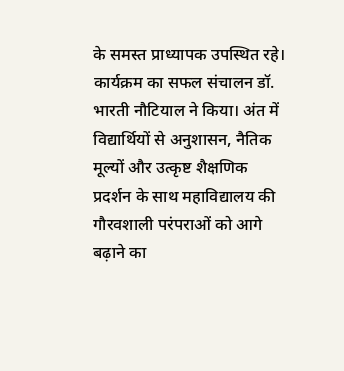के समस्त प्राध्यापक उपस्थित रहे। कार्यक्रम का सफल संचालन डॉ. भारती नौटियाल ने किया। अंत में विद्यार्थियों से अनुशासन, नैतिक मूल्यों और उत्कृष्ट शैक्षणिक प्रदर्शन के साथ महाविद्यालय की गौरवशाली परंपराओं को आगे बढ़ाने का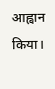आह्वान किया।